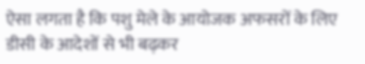ऐसा लगता है कि पशु मेले के आयोजक अफसरों के लिए डीसी के आदेशों से भी बढ़कर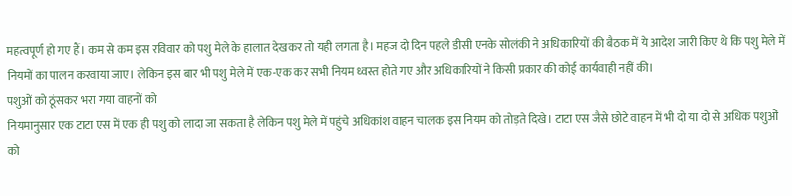महत्वपूर्ण हो गए हैं। कम से कम इस रविवार को पशु मेले के हालात देखकर तो यही लगता है। महज दो दिन पहले डीसी एनके सोलंकी ने अधिकारियों की बैठक में ये आदेश जारी किए थे कि पशु मेले में नियमों का पालन करवाया जाए। लेकिन इस बार भी पशु मेले में एक-एक कर सभी नियम ध्वस्त होते गए और अधिकारियों ने किसी प्रकार की कोई कार्यवाही नहीं की।
पशुओं को ठूंसकर भरा गया वाहनों को
नियमानुसार एक टाटा एस में एक ही पशु को लादा जा सकता है लेकिन पशु मेले में पहुंचे अधिकांश वाहन चालक इस नियम को तोड़ते दिखे। टाटा एस जैसे छोटे वाहन में भी दो या दो से अधिक पशुओं को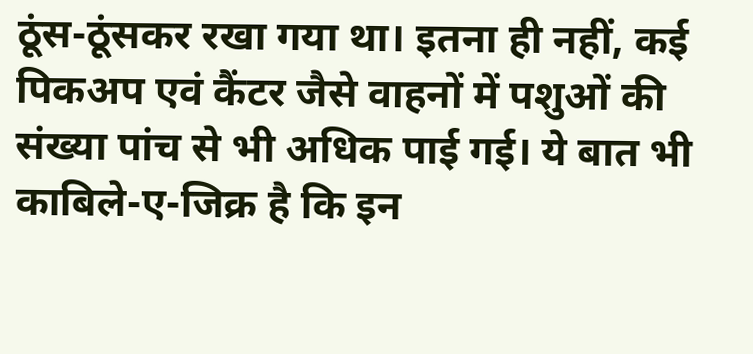ठूंस-ठूंसकर रखा गया था। इतना ही नहीं, कई पिकअप एवं कैंटर जैसे वाहनों में पशुओं की संख्या पांच से भी अधिक पाई गई। ये बात भी काबिले-ए-जिक्र है कि इन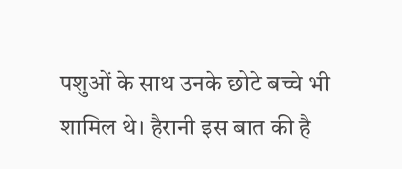पशुओं के साथ उनके छोटे बच्चे भी शामिल थे। हैरानी इस बात की है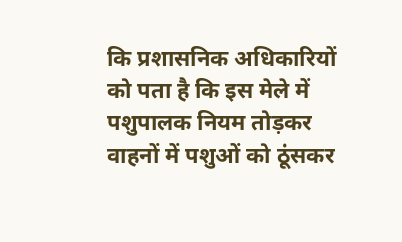कि प्रशासनिक अधिकारियों को पता है कि इस मेले में पशुपालक नियम तोड़कर वाहनों में पशुओं को ठूंसकर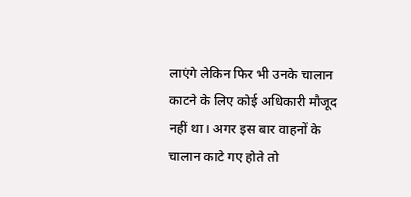लाएंगे लेकिन फिर भी उनके चालान काटने के लिए कोई अधिकारी मौजूद नहीं था। अगर इस बार वाहनों के चालान काटे गए होते तो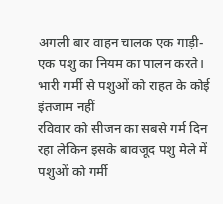अगली बार वाहन चालक एक गाड़ी-एक पशु का नियम का पालन करते।
भारी गर्मी से पशुओं को राहत के कोई इंतजाम नहीं
रविवार को सीजन का सबसे गर्म दिन रहा लेकिन इसके बावजूद पशु मेले में पशुओं को गर्मी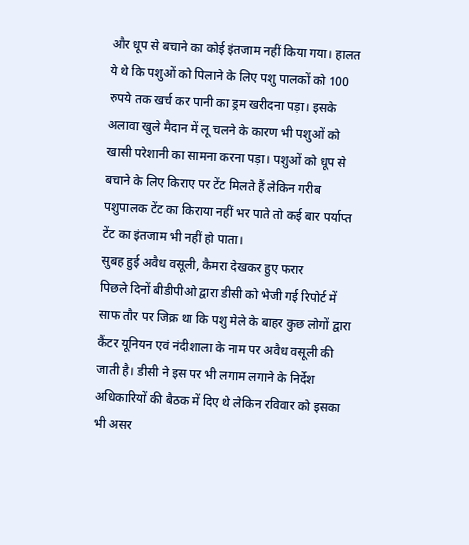और धूप से बचाने का कोई इंतजाम नहीं किया गया। हालत ये थे कि पशुओं को पिलाने के लिए पशु पालकों को 100 रुपये तक खर्च कर पानी का ड्रम खरीदना पड़ा। इसके अलावा खुले मैदान में लू चलने के कारण भी पशुओं को खासी परेशानी का सामना करना पड़ा। पशुओं को धूप से बचाने के लिए किराए पर टेंट मिलते हैं लेकिन गरीब पशुपालक टेंट का किराया नहीं भर पाते तो कई बार पर्याप्त टेंट का इंतजाम भी नहीं हो पाता।
सुबह हुई अवैध वसूली, कैमरा देखकर हुए फरार
पिछले दिनों बीडीपीओ द्वारा डीसी को भेजी गई रिपोर्ट में साफ तौर पर जिक्र था कि पशु मेले के बाहर कुछ लोगों द्वारा कैंटर यूनियन एवं नंदीशाला के नाम पर अवैध वसूली की जाती है। डीसी ने इस पर भी लगाम लगाने के निर्देश अधिकारियों की बैठक में दिए थे लेकिन रविवार को इसका भी असर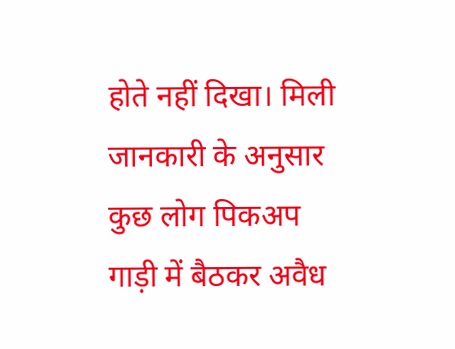होते नहीं दिखा। मिली जानकारी के अनुसार कुछ लोग पिकअप गाड़ी में बैठकर अवैध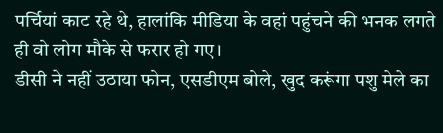पर्चियां काट रहे थे, हालांकि मीडिया के वहां पहुंचने की भनक लगते ही वो लोग मौके से फरार हो गए।
डीसी ने नहीं उठाया फोन, एसडीएम बोले, खुद करूंगा पशु मेले का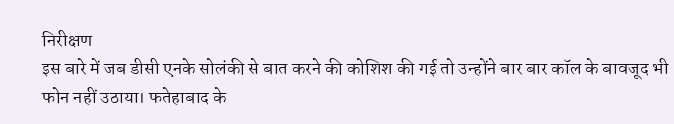निरीक्षण
इस बारे में जब डीसी एनके सोलंकी से बात करने की कोशिश की गई तो उन्होंने बार बार कॉल के बावजूद भी फोन नहीं उठाया। फतेहाबाद के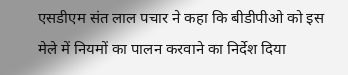एसडीएम संत लाल पचार ने कहा कि बीडीपीओ को इस मेले में नियमों का पालन करवाने का निर्देश दिया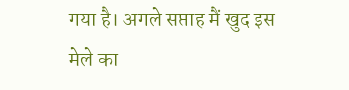गया है। अगले सप्ताह मैं खुद इस मेले का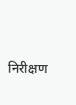निरीक्षण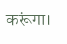करूंगा।